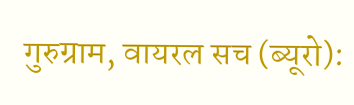गुरुग्राम, वायरल सच (ब्यूरो):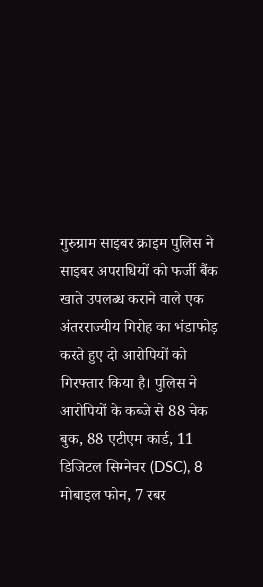गुरुग्राम साइबर क्राइम पुलिस ने साइबर अपराधियों को फर्जी बैंक खाते उपलब्ध कराने वाले एक अंतरराज्यीय गिरोह का भंडाफोड़ करते हुए दो आरोपियों को गिरफ्तार किया है। पुलिस ने आरोपियों के कब्जे से 88 चेक बुक, 88 एटीएम कार्ड, 11 डिजिटल सिग्नेचर (DSC), 8 मोबाइल फोन, 7 रबर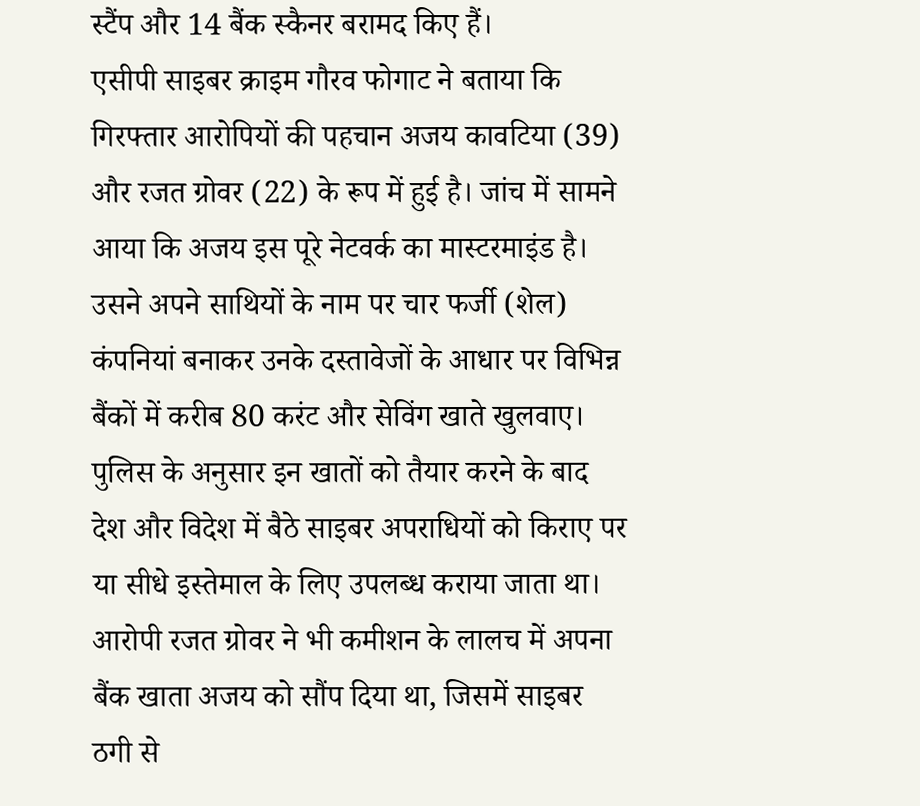स्टैंप और 14 बैंक स्कैनर बरामद किए हैं।
एसीपी साइबर क्राइम गौरव फोगाट ने बताया कि गिरफ्तार आरोपियों की पहचान अजय कावटिया (39) और रजत ग्रोवर (22) के रूप में हुई है। जांच में सामने आया कि अजय इस पूरे नेटवर्क का मास्टरमाइंड है। उसने अपने साथियों के नाम पर चार फर्जी (शेल) कंपनियां बनाकर उनके दस्तावेजों के आधार पर विभिन्न बैंकों में करीब 80 करंट और सेविंग खाते खुलवाए।
पुलिस के अनुसार इन खातों को तैयार करने के बाद देश और विदेश में बैठे साइबर अपराधियों को किराए पर या सीधे इस्तेमाल के लिए उपलब्ध कराया जाता था। आरोपी रजत ग्रोवर ने भी कमीशन के लालच में अपना बैंक खाता अजय को सौंप दिया था, जिसमें साइबर ठगी से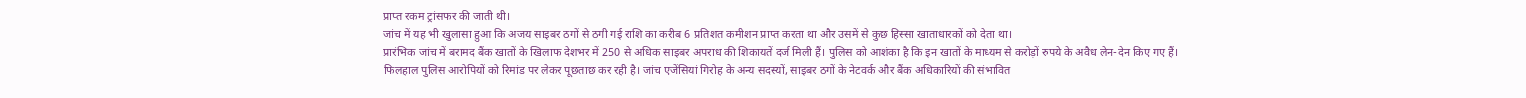प्राप्त रकम ट्रांसफर की जाती थी।
जांच में यह भी खुलासा हुआ कि अजय साइबर ठगों से ठगी गई राशि का करीब 6 प्रतिशत कमीशन प्राप्त करता था और उसमें से कुछ हिस्सा खाताधारकों को देता था।
प्रारंभिक जांच में बरामद बैंक खातों के खिलाफ देशभर में 250 से अधिक साइबर अपराध की शिकायतें दर्ज मिली हैं। पुलिस को आशंका है कि इन खातों के माध्यम से करोड़ों रुपये के अवैध लेन-देन किए गए हैं।
फिलहाल पुलिस आरोपियों को रिमांड पर लेकर पूछताछ कर रही है। जांच एजेंसियां गिरोह के अन्य सदस्यों, साइबर ठगों के नेटवर्क और बैंक अधिकारियों की संभावित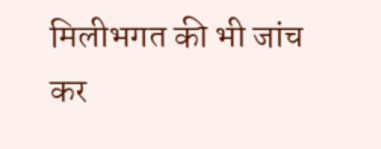मिलीभगत की भी जांच कर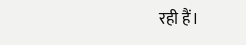रही हैं।